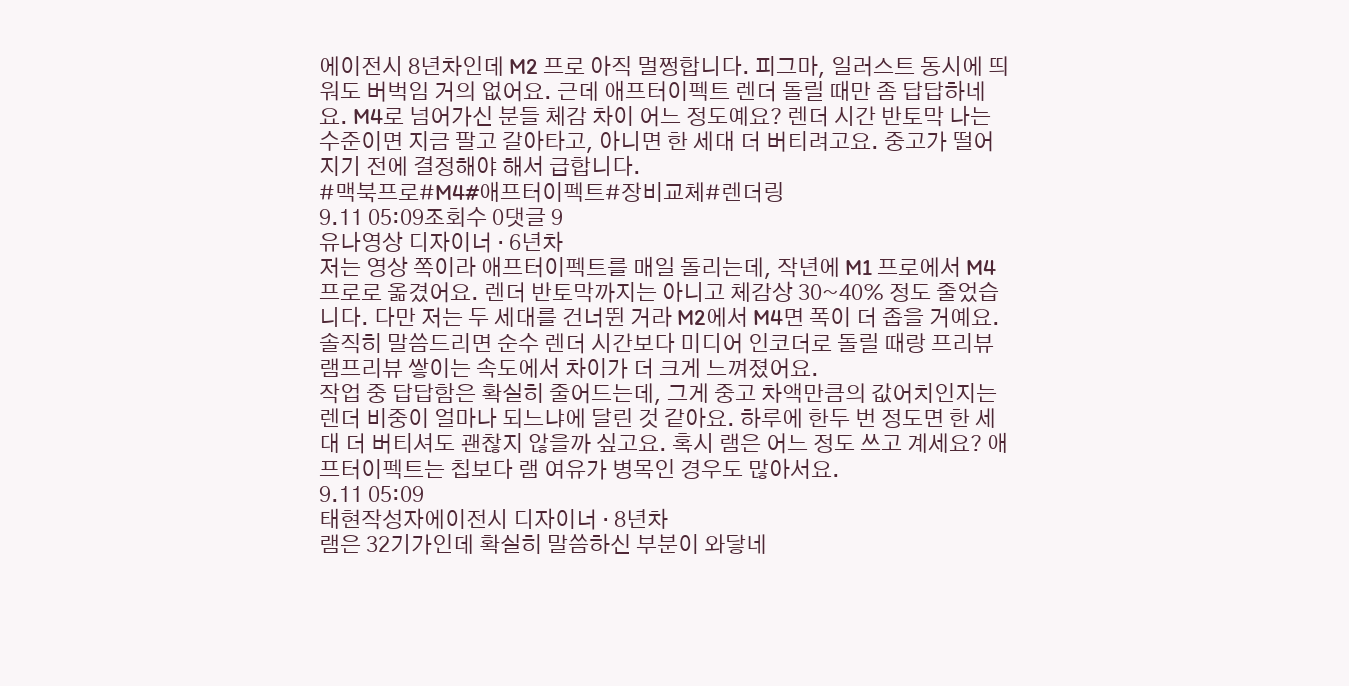에이전시 8년차인데 M2 프로 아직 멀쩡합니다. 피그마, 일러스트 동시에 띄워도 버벅임 거의 없어요. 근데 애프터이펙트 렌더 돌릴 때만 좀 답답하네요. M4로 넘어가신 분들 체감 차이 어느 정도예요? 렌더 시간 반토막 나는 수준이면 지금 팔고 갈아타고, 아니면 한 세대 더 버티려고요. 중고가 떨어지기 전에 결정해야 해서 급합니다.
#맥북프로#M4#애프터이펙트#장비교체#렌더링
9.11 05:09조회수 0댓글 9
유나영상 디자이너 · 6년차
저는 영상 쪽이라 애프터이펙트를 매일 돌리는데, 작년에 M1 프로에서 M4 프로로 옮겼어요. 렌더 반토막까지는 아니고 체감상 30~40% 정도 줄었습니다. 다만 저는 두 세대를 건너뛴 거라 M2에서 M4면 폭이 더 좁을 거예요. 솔직히 말씀드리면 순수 렌더 시간보다 미디어 인코더로 돌릴 때랑 프리뷰 램프리뷰 쌓이는 속도에서 차이가 더 크게 느껴졌어요.
작업 중 답답함은 확실히 줄어드는데, 그게 중고 차액만큼의 값어치인지는 렌더 비중이 얼마나 되느냐에 달린 것 같아요. 하루에 한두 번 정도면 한 세대 더 버티셔도 괜찮지 않을까 싶고요. 혹시 램은 어느 정도 쓰고 계세요? 애프터이펙트는 칩보다 램 여유가 병목인 경우도 많아서요.
9.11 05:09
태현작성자에이전시 디자이너 · 8년차
램은 32기가인데 확실히 말씀하신 부분이 와닿네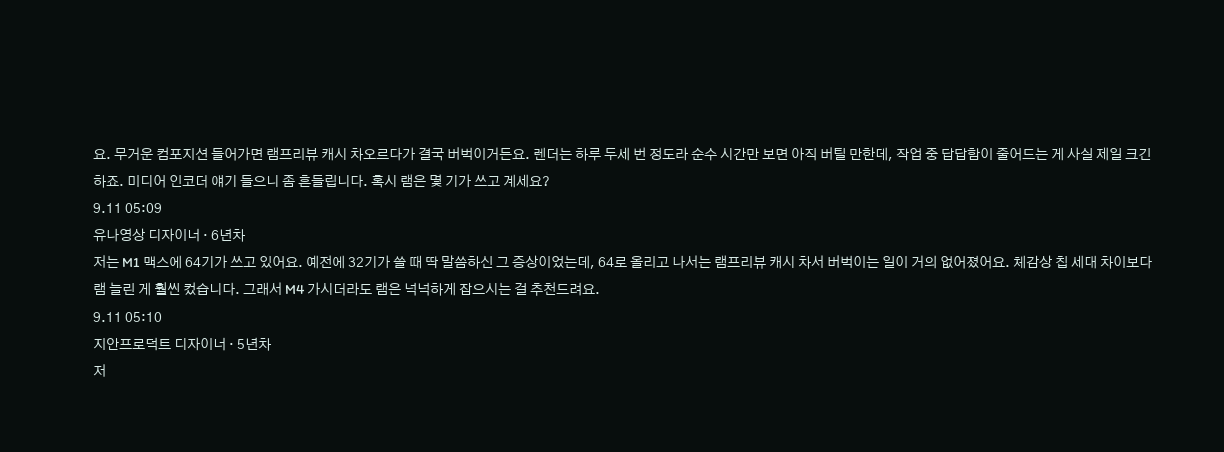요. 무거운 컴포지션 들어가면 램프리뷰 캐시 차오르다가 결국 버벅이거든요. 렌더는 하루 두세 번 정도라 순수 시간만 보면 아직 버틸 만한데, 작업 중 답답함이 줄어드는 게 사실 제일 크긴 하죠. 미디어 인코더 얘기 들으니 좀 흔들립니다. 혹시 램은 몇 기가 쓰고 계세요?
9.11 05:09
유나영상 디자이너 · 6년차
저는 M1 맥스에 64기가 쓰고 있어요. 예전에 32기가 쓸 때 딱 말씀하신 그 증상이었는데, 64로 올리고 나서는 램프리뷰 캐시 차서 버벅이는 일이 거의 없어졌어요. 체감상 칩 세대 차이보다 램 늘린 게 훨씬 컸습니다. 그래서 M4 가시더라도 램은 넉넉하게 잡으시는 걸 추천드려요.
9.11 05:10
지안프로덕트 디자이너 · 5년차
저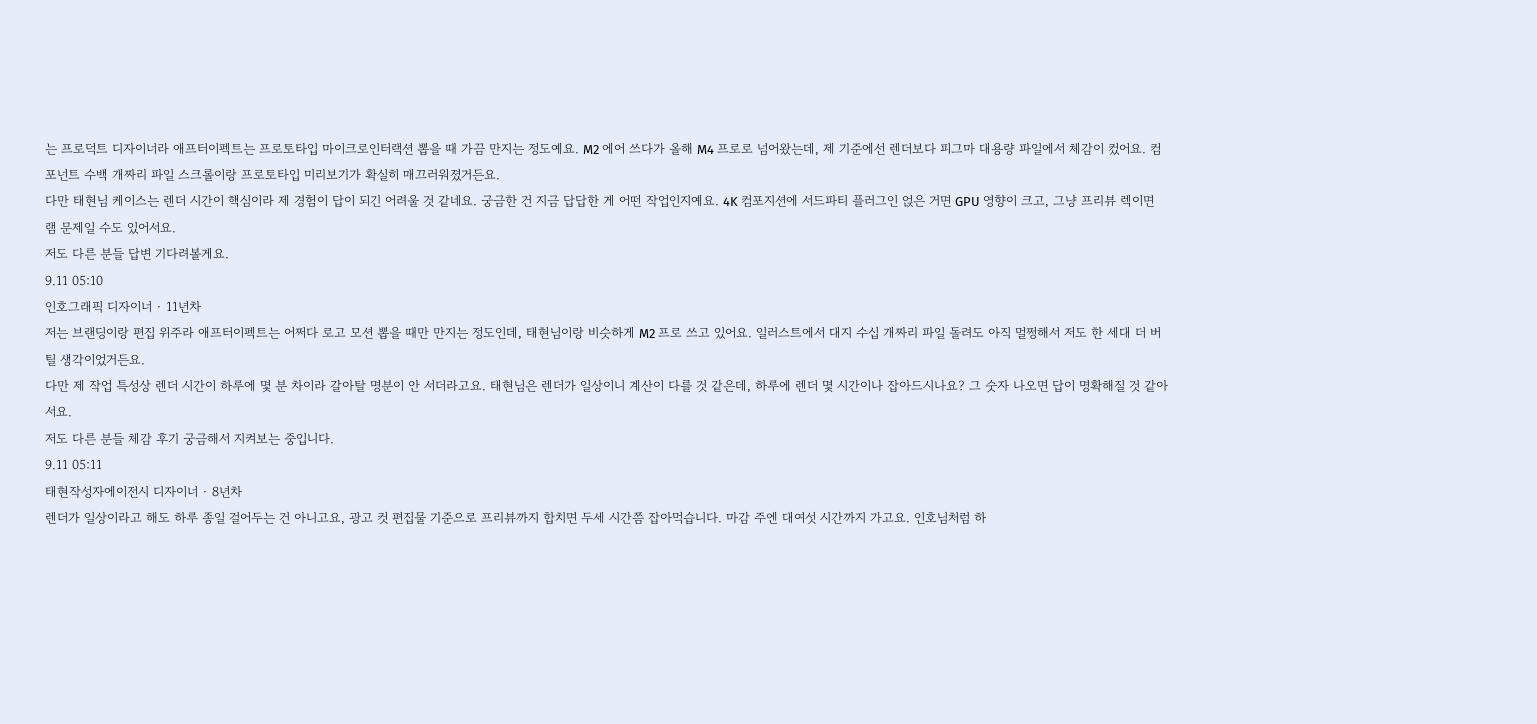는 프로덕트 디자이너라 애프터이펙트는 프로토타입 마이크로인터랙션 뽑을 때 가끔 만지는 정도예요. M2 에어 쓰다가 올해 M4 프로로 넘어왔는데, 제 기준에선 렌더보다 피그마 대용량 파일에서 체감이 컸어요. 컴포넌트 수백 개짜리 파일 스크롤이랑 프로토타입 미리보기가 확실히 매끄러워졌거든요.
다만 태현님 케이스는 렌더 시간이 핵심이라 제 경험이 답이 되긴 어려울 것 같네요. 궁금한 건 지금 답답한 게 어떤 작업인지예요. 4K 컴포지션에 서드파티 플러그인 얹은 거면 GPU 영향이 크고, 그냥 프리뷰 렉이면 램 문제일 수도 있어서요.
저도 다른 분들 답변 기다려볼게요.
9.11 05:10
인호그래픽 디자이너 · 11년차
저는 브랜딩이랑 편집 위주라 애프터이펙트는 어쩌다 로고 모션 뽑을 때만 만지는 정도인데, 태현님이랑 비슷하게 M2 프로 쓰고 있어요. 일러스트에서 대지 수십 개짜리 파일 돌려도 아직 멀쩡해서 저도 한 세대 더 버틸 생각이었거든요.
다만 제 작업 특성상 렌더 시간이 하루에 몇 분 차이라 갈아탈 명분이 안 서더라고요. 태현님은 렌더가 일상이니 계산이 다를 것 같은데, 하루에 렌더 몇 시간이나 잡아드시나요? 그 숫자 나오면 답이 명확해질 것 같아서요.
저도 다른 분들 체감 후기 궁금해서 지켜보는 중입니다.
9.11 05:11
태현작성자에이전시 디자이너 · 8년차
렌더가 일상이라고 해도 하루 종일 걸어두는 건 아니고요, 광고 컷 편집물 기준으로 프리뷰까지 합치면 두세 시간쯤 잡아먹습니다. 마감 주엔 대여섯 시간까지 가고요. 인호님처럼 하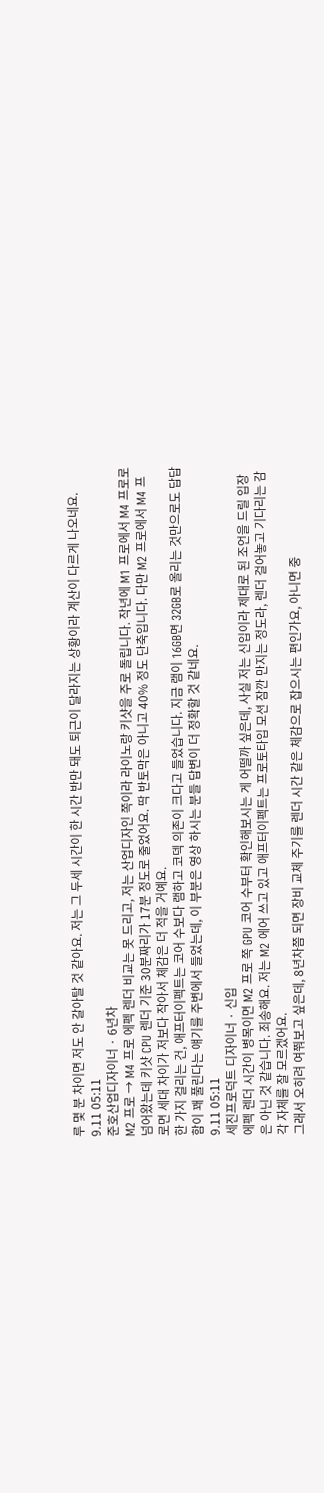루 몇 분 차이면 저도 안 갈아탈 것 같아요. 저는 그 두세 시간이 한 시간 반만 돼도 퇴근이 달라지는 상황이라 계산이 다르게 나오네요.
9.11 05:11
준호산업디자이너 · 6년차
M2 프로 → M4 프로 에펙 렌더 비교는 못 드리고, 저는 산업디자인 쪽이라 라이노랑 키샷을 주로 돌립니다. 작년에 M1 프로에서 M4 프로로 넘어왔는데 키샷 CPU 렌더 기준 30분짜리가 17분 정도로 줄었어요. 딱 반토막은 아니고 40% 정도 단축입니다. 다만 M2 프로에서 M4 프로면 세대 차이가 저보다 작아서 체감은 더 적을 거예요.
한 가지 걸리는 건, 애프터이펙트는 코어 수보다 램하고 코덱 의존이 크다고 들었습니다. 지금 램이 16GB면 32GB로 올리는 것만으로도 답답함이 꽤 풀린다는 얘기를 주변에서 들었는데, 이 부분은 영상 하시는 분들 답변이 더 정확할 것 같네요.
9.11 05:11
세진프로덕트 디자이너 · 신입
에펙 렌더 시간이 병목이면 M2 프로 쪽 GPU 코어 수부터 확인해보시는 게 어떨까 싶은데, 사실 저는 신입이라 제대로 된 조언을 드릴 입장은 아닌 것 같습니다. 죄송해요. 저는 M2 에어 쓰고 있고 애프터이펙트는 프로토타입 모션 잠깐 만지는 정도라, 렌더 걸어놓고 기다리는 감각 자체를 잘 모르겠어요.
그래서 오히려 여쭤보고 싶은데, 8년차쯤 되면 장비 교체 주기를 렌더 시간 같은 체감으로 잡으시는 편인가요, 아니면 중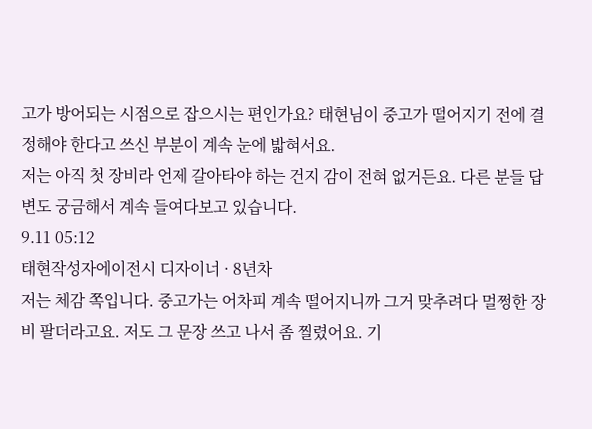고가 방어되는 시점으로 잡으시는 편인가요? 태현님이 중고가 떨어지기 전에 결정해야 한다고 쓰신 부분이 계속 눈에 밟혀서요.
저는 아직 첫 장비라 언제 갈아타야 하는 건지 감이 전혀 없거든요. 다른 분들 답변도 궁금해서 계속 들여다보고 있습니다.
9.11 05:12
태현작성자에이전시 디자이너 · 8년차
저는 체감 쪽입니다. 중고가는 어차피 계속 떨어지니까 그거 맞추려다 멀쩡한 장비 팔더라고요. 저도 그 문장 쓰고 나서 좀 찔렸어요. 기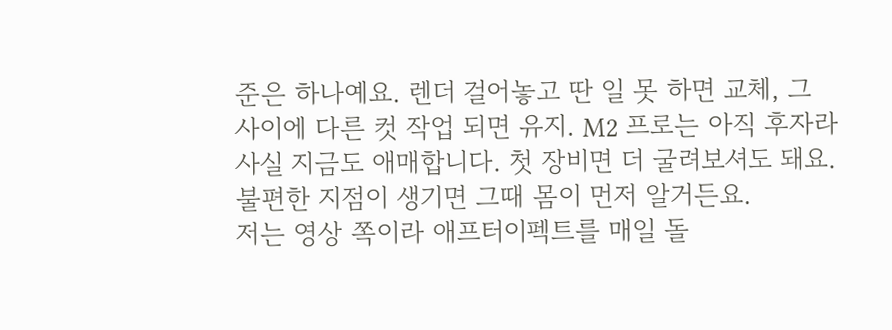준은 하나예요. 렌더 걸어놓고 딴 일 못 하면 교체, 그 사이에 다른 컷 작업 되면 유지. M2 프로는 아직 후자라 사실 지금도 애매합니다. 첫 장비면 더 굴려보셔도 돼요. 불편한 지점이 생기면 그때 몸이 먼저 알거든요.
저는 영상 쪽이라 애프터이펙트를 매일 돌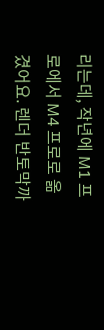리는데, 작년에 M1 프로에서 M4 프로로 옮겼어요. 렌더 반토막까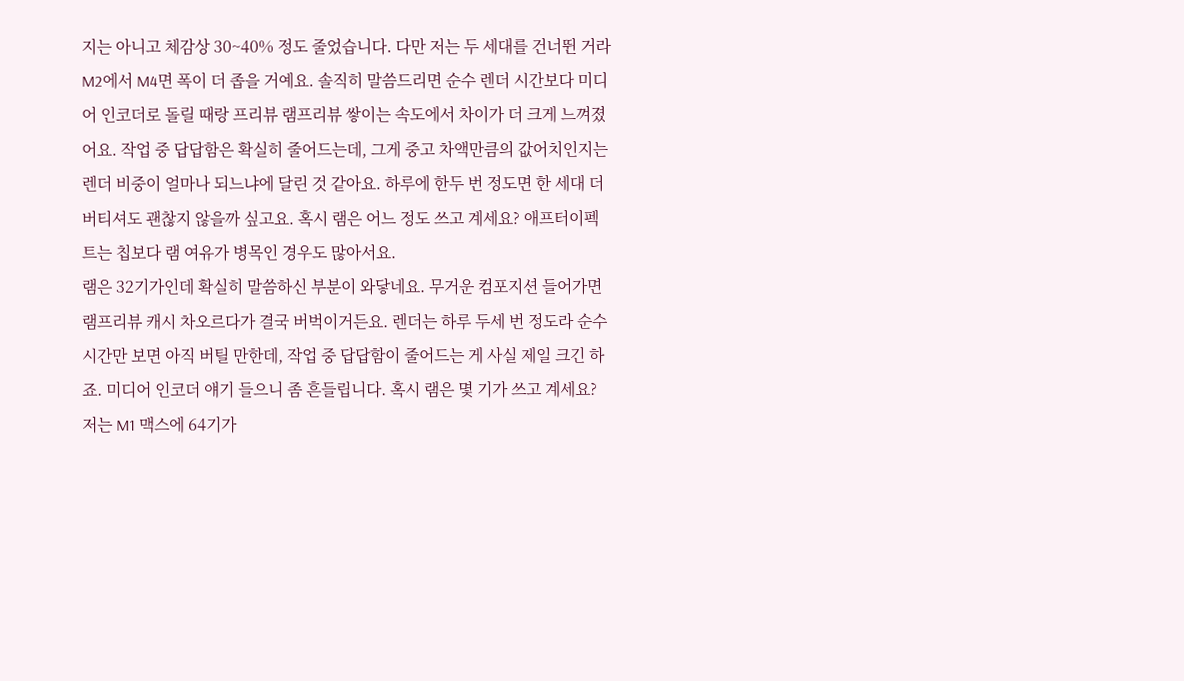지는 아니고 체감상 30~40% 정도 줄었습니다. 다만 저는 두 세대를 건너뛴 거라 M2에서 M4면 폭이 더 좁을 거예요. 솔직히 말씀드리면 순수 렌더 시간보다 미디어 인코더로 돌릴 때랑 프리뷰 램프리뷰 쌓이는 속도에서 차이가 더 크게 느껴졌어요. 작업 중 답답함은 확실히 줄어드는데, 그게 중고 차액만큼의 값어치인지는 렌더 비중이 얼마나 되느냐에 달린 것 같아요. 하루에 한두 번 정도면 한 세대 더 버티셔도 괜찮지 않을까 싶고요. 혹시 램은 어느 정도 쓰고 계세요? 애프터이펙트는 칩보다 램 여유가 병목인 경우도 많아서요.
램은 32기가인데 확실히 말씀하신 부분이 와닿네요. 무거운 컴포지션 들어가면 램프리뷰 캐시 차오르다가 결국 버벅이거든요. 렌더는 하루 두세 번 정도라 순수 시간만 보면 아직 버틸 만한데, 작업 중 답답함이 줄어드는 게 사실 제일 크긴 하죠. 미디어 인코더 얘기 들으니 좀 흔들립니다. 혹시 램은 몇 기가 쓰고 계세요?
저는 M1 맥스에 64기가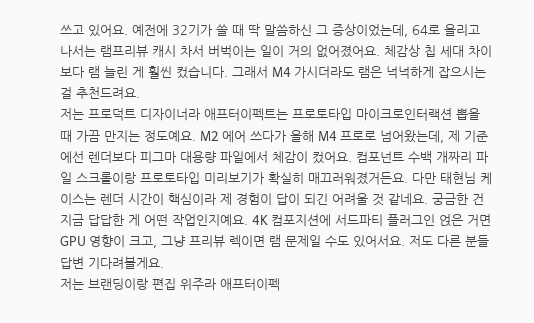쓰고 있어요. 예전에 32기가 쓸 때 딱 말씀하신 그 증상이었는데, 64로 올리고 나서는 램프리뷰 캐시 차서 버벅이는 일이 거의 없어졌어요. 체감상 칩 세대 차이보다 램 늘린 게 훨씬 컸습니다. 그래서 M4 가시더라도 램은 넉넉하게 잡으시는 걸 추천드려요.
저는 프로덕트 디자이너라 애프터이펙트는 프로토타입 마이크로인터랙션 뽑을 때 가끔 만지는 정도예요. M2 에어 쓰다가 올해 M4 프로로 넘어왔는데, 제 기준에선 렌더보다 피그마 대용량 파일에서 체감이 컸어요. 컴포넌트 수백 개짜리 파일 스크롤이랑 프로토타입 미리보기가 확실히 매끄러워졌거든요. 다만 태현님 케이스는 렌더 시간이 핵심이라 제 경험이 답이 되긴 어려울 것 같네요. 궁금한 건 지금 답답한 게 어떤 작업인지예요. 4K 컴포지션에 서드파티 플러그인 얹은 거면 GPU 영향이 크고, 그냥 프리뷰 렉이면 램 문제일 수도 있어서요. 저도 다른 분들 답변 기다려볼게요.
저는 브랜딩이랑 편집 위주라 애프터이펙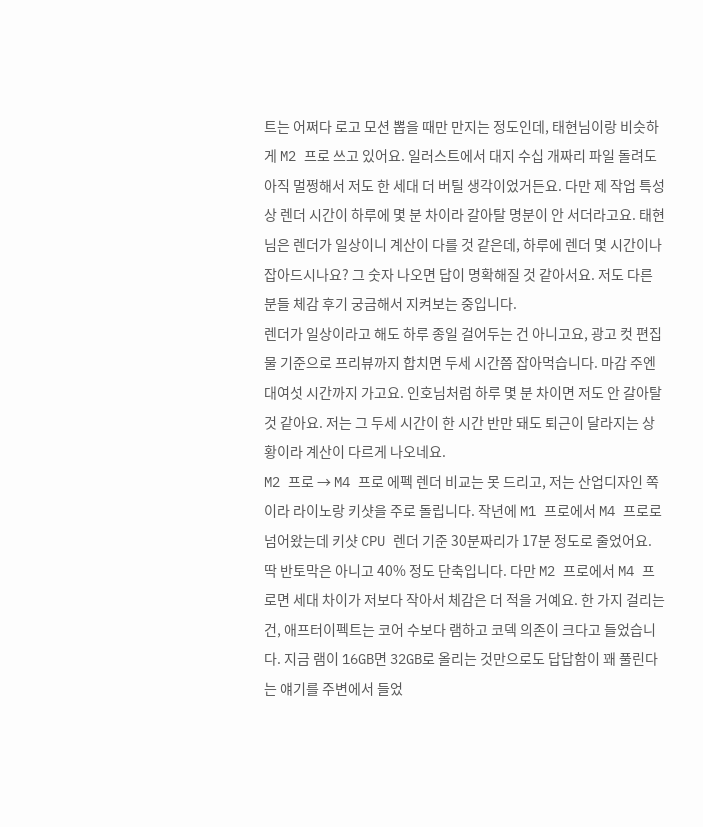트는 어쩌다 로고 모션 뽑을 때만 만지는 정도인데, 태현님이랑 비슷하게 M2 프로 쓰고 있어요. 일러스트에서 대지 수십 개짜리 파일 돌려도 아직 멀쩡해서 저도 한 세대 더 버틸 생각이었거든요. 다만 제 작업 특성상 렌더 시간이 하루에 몇 분 차이라 갈아탈 명분이 안 서더라고요. 태현님은 렌더가 일상이니 계산이 다를 것 같은데, 하루에 렌더 몇 시간이나 잡아드시나요? 그 숫자 나오면 답이 명확해질 것 같아서요. 저도 다른 분들 체감 후기 궁금해서 지켜보는 중입니다.
렌더가 일상이라고 해도 하루 종일 걸어두는 건 아니고요, 광고 컷 편집물 기준으로 프리뷰까지 합치면 두세 시간쯤 잡아먹습니다. 마감 주엔 대여섯 시간까지 가고요. 인호님처럼 하루 몇 분 차이면 저도 안 갈아탈 것 같아요. 저는 그 두세 시간이 한 시간 반만 돼도 퇴근이 달라지는 상황이라 계산이 다르게 나오네요.
M2 프로 → M4 프로 에펙 렌더 비교는 못 드리고, 저는 산업디자인 쪽이라 라이노랑 키샷을 주로 돌립니다. 작년에 M1 프로에서 M4 프로로 넘어왔는데 키샷 CPU 렌더 기준 30분짜리가 17분 정도로 줄었어요. 딱 반토막은 아니고 40% 정도 단축입니다. 다만 M2 프로에서 M4 프로면 세대 차이가 저보다 작아서 체감은 더 적을 거예요. 한 가지 걸리는 건, 애프터이펙트는 코어 수보다 램하고 코덱 의존이 크다고 들었습니다. 지금 램이 16GB면 32GB로 올리는 것만으로도 답답함이 꽤 풀린다는 얘기를 주변에서 들었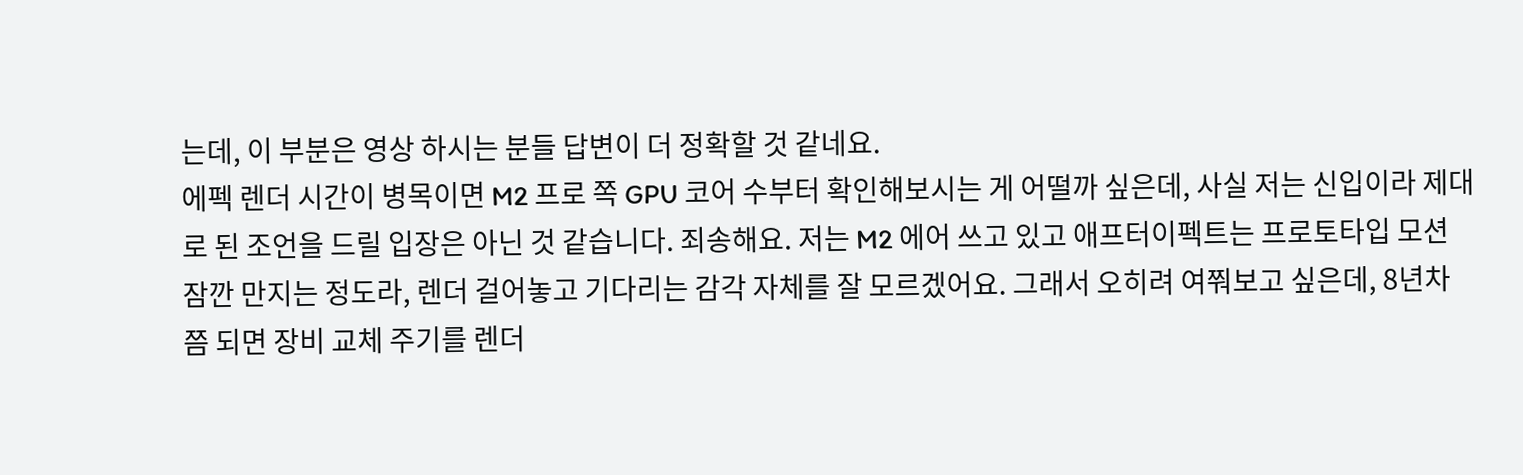는데, 이 부분은 영상 하시는 분들 답변이 더 정확할 것 같네요.
에펙 렌더 시간이 병목이면 M2 프로 쪽 GPU 코어 수부터 확인해보시는 게 어떨까 싶은데, 사실 저는 신입이라 제대로 된 조언을 드릴 입장은 아닌 것 같습니다. 죄송해요. 저는 M2 에어 쓰고 있고 애프터이펙트는 프로토타입 모션 잠깐 만지는 정도라, 렌더 걸어놓고 기다리는 감각 자체를 잘 모르겠어요. 그래서 오히려 여쭤보고 싶은데, 8년차쯤 되면 장비 교체 주기를 렌더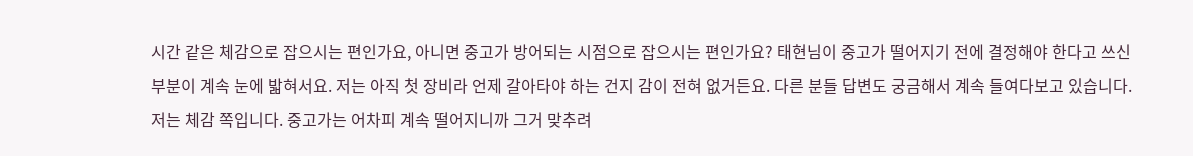시간 같은 체감으로 잡으시는 편인가요, 아니면 중고가 방어되는 시점으로 잡으시는 편인가요? 태현님이 중고가 떨어지기 전에 결정해야 한다고 쓰신 부분이 계속 눈에 밟혀서요. 저는 아직 첫 장비라 언제 갈아타야 하는 건지 감이 전혀 없거든요. 다른 분들 답변도 궁금해서 계속 들여다보고 있습니다.
저는 체감 쪽입니다. 중고가는 어차피 계속 떨어지니까 그거 맞추려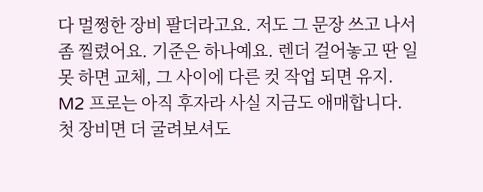다 멀쩡한 장비 팔더라고요. 저도 그 문장 쓰고 나서 좀 찔렸어요. 기준은 하나예요. 렌더 걸어놓고 딴 일 못 하면 교체, 그 사이에 다른 컷 작업 되면 유지. M2 프로는 아직 후자라 사실 지금도 애매합니다. 첫 장비면 더 굴려보셔도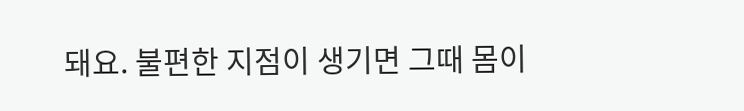돼요. 불편한 지점이 생기면 그때 몸이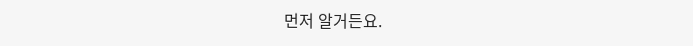먼저 알거든요.